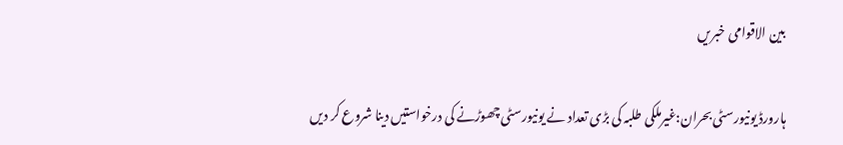بین الاقوامی خبریں

ہارورڈ یونیورسٹی بحران:غیرملکی طلبہ کی بڑی تعداد نے یونیورسٹی چھوڑنے کی درخواستیں دینا شروع کر دیں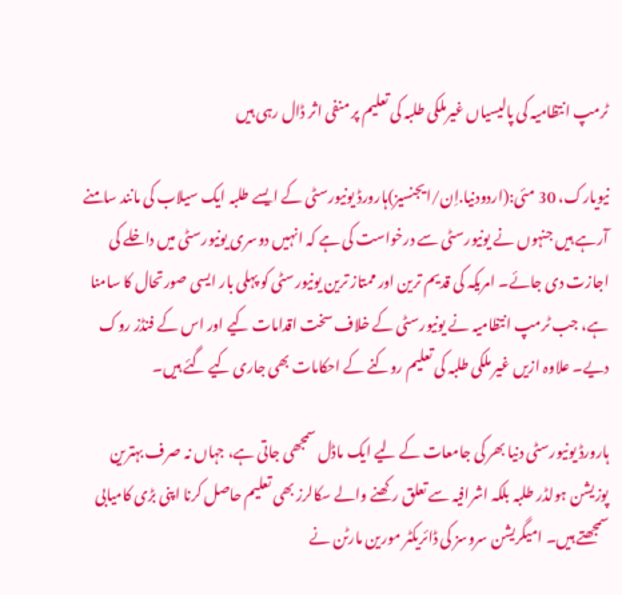ٹرمپ انتظامیہ کی پالیسیاں غیرملکی طلبہ کی تعلیم پر منفی اثر ڈال رہی ہیں

نیویارک، 30 مئی:(اردودنیا.اِن/ایجنسیز)ہارورڈ یونیورسٹی کے ایسے طلبہ ایک سیلاب کی مانند سامنے آرہے ہیں جنہوں نے یونیورسٹی سے درخواست کی ہے کہ انہیں دوسری یونیورسٹی میں داخلے کی اجازت دی جائے۔ امریکہ کی قدیم ترین اور ممتاز ترین یونیورسٹی کو پہلی بار ایسی صورتحال کا سامنا ہے، جب ٹرمپ انتظامیہ نے یونیورسٹی کے خلاف سخت اقدامات کیے اور اس کے فنڈز روک دیے۔ علاوہ ازیں غیر ملکی طلبہ کی تعلیم روکنے کے احکامات بھی جاری کیے گئے ہیں۔

ہارورڈ یونیورسٹی دنیا بھر کی جامعات کے لیے ایک ماڈل سمجھی جاتی ہے، جہاں نہ صرف بہترین پوزیشن ہولڈر طلبہ بلکہ اشرافیہ سے تعلق رکھنے والے سکالرز بھی تعلیم حاصل کرنا اپنی بڑی کامیابی سمجھتے ہیں۔ امیگریشن سروسز کی ڈائریکٹر مورین مارٹن نے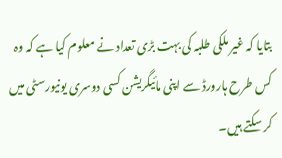بتایا کہ غیر ملکی طلبہ کی بہت بڑی تعداد نے معلوم کیا ہے کہ وہ کس طرح ہارورڈ سے اپنی مائیگریشن کسی دوسری یونیورسٹی میں کر سکتے ہیں۔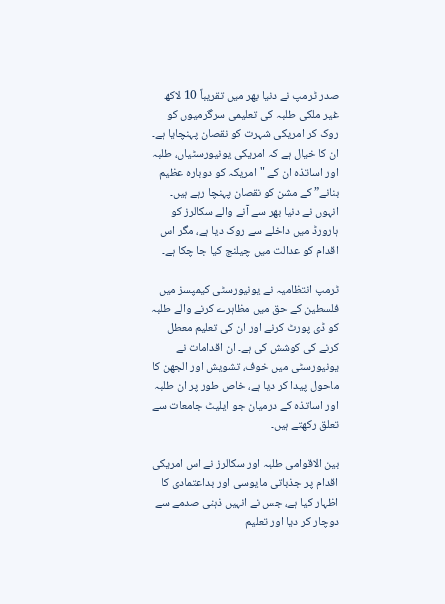صدر ٹرمپ نے دنیا بھر میں تقریباً 10 لاکھ غیر ملکی طلبہ کی تعلیمی سرگرمیوں کو روک کر امریکی شہرت کو نقصان پہنچایا ہے۔ ان کا خیال ہے کہ امریکی یونیورسٹیاں، طلبہ اور اساتذہ ان کے "امریکہ کو دوبارہ عظیم بنانے” کے مشن کو نقصان پہنچا رہے ہیں۔ انہوں نے دنیا بھر سے آنے والے سکالرز کو ہارورڈ میں داخلے سے روک دیا ہے، مگر اس اقدام کو عدالت میں چیلنج کیا جا چکا ہے۔

ٹرمپ انتظامیہ نے یونیورسٹی کیمپسز میں فلسطین کے حق میں مظاہرے کرنے والے طلبہ کو ڈی پورٹ کرنے اور ان کی تعلیم معطل کرنے کی کوشش کی ہے۔ ان اقدامات نے یونیورسٹی میں خوف، تشویش اور الجھن کا ماحول پیدا کر دیا ہے، خاص طور پر ان طلبہ اور اساتذہ کے درمیان جو ایلیٹ جامعات سے تعلق رکھتے ہیں۔

بین الاقوامی طلبہ اور سکالرز نے اس امریکی اقدام پر جذباتی مایوسی اور بداعتمادی کا اظہار کیا ہے، جس نے انہیں ذہنی صدمے سے دوچار کر دیا اور تعلیم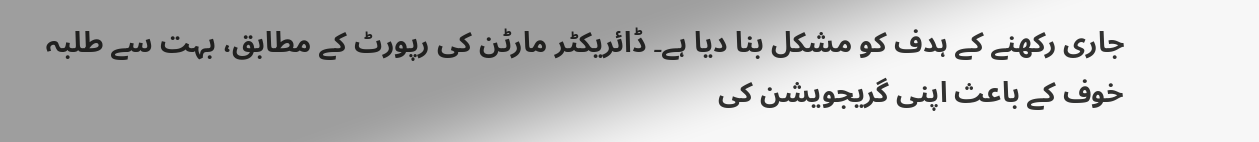جاری رکھنے کے ہدف کو مشکل بنا دیا ہے۔ ڈائریکٹر مارٹن کی رپورٹ کے مطابق، بہت سے طلبہ خوف کے باعث اپنی گریجویشن کی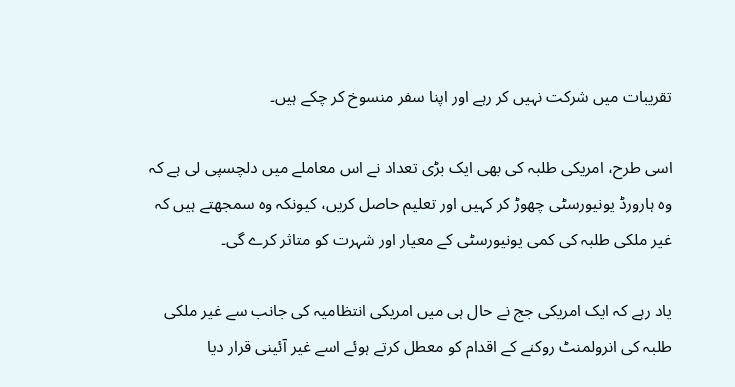تقریبات میں شرکت نہیں کر رہے اور اپنا سفر منسوخ کر چکے ہیں۔

اسی طرح، امریکی طلبہ کی بھی ایک بڑی تعداد نے اس معاملے میں دلچسپی لی ہے کہ وہ ہارورڈ یونیورسٹی چھوڑ کر کہیں اور تعلیم حاصل کریں، کیونکہ وہ سمجھتے ہیں کہ غیر ملکی طلبہ کی کمی یونیورسٹی کے معیار اور شہرت کو متاثر کرے گی۔

یاد رہے کہ ایک امریکی جج نے حال ہی میں امریکی انتظامیہ کی جانب سے غیر ملکی طلبہ کی انرولمنٹ روکنے کے اقدام کو معطل کرتے ہوئے اسے غیر آئینی قرار دیا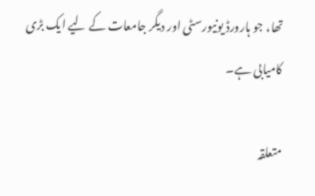تھا، جو ہارورڈ یونیورسٹی اور دیگر جامعات کے لیے ایک بڑی کامیابی ہے۔

متعلقہ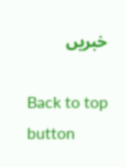خبریں

Back to top button